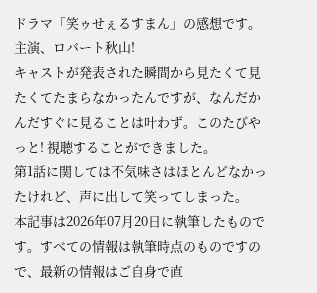ドラマ「笑ゥせぇるすまん」の感想です。
主演、ロバート秋山!
キャストが発表された瞬間から見たくて見たくてたまらなかったんですが、なんだかんだすぐに見ることは叶わず。このたびやっと! 視聴することができました。
第1話に関しては不気味さはほとんどなかったけれど、声に出して笑ってしまった。
本記事は2026年07月20日に執筆したものです。すべての情報は執筆時点のものですので、最新の情報はご自身で直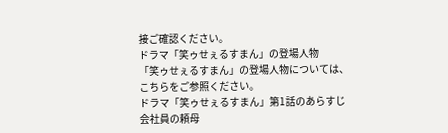接ご確認ください。
ドラマ「笑ゥせぇるすまん」の登場人物
「笑ゥせぇるすまん」の登場人物については、こちらをご参照ください。
ドラマ「笑ゥせぇるすまん」第1話のあらすじ
会社員の頼母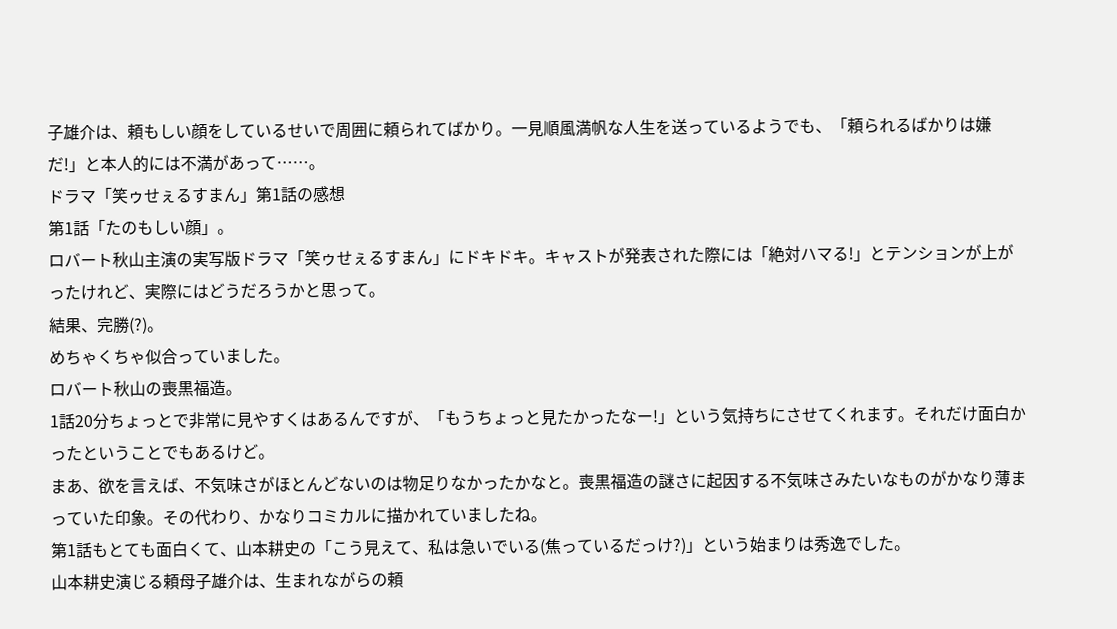子雄介は、頼もしい顔をしているせいで周囲に頼られてばかり。一見順風満帆な人生を送っているようでも、「頼られるばかりは嫌だ!」と本人的には不満があって……。
ドラマ「笑ゥせぇるすまん」第1話の感想
第1話「たのもしい顔」。
ロバート秋山主演の実写版ドラマ「笑ゥせぇるすまん」にドキドキ。キャストが発表された際には「絶対ハマる!」とテンションが上がったけれど、実際にはどうだろうかと思って。
結果、完勝(?)。
めちゃくちゃ似合っていました。
ロバート秋山の喪黒福造。
1話20分ちょっとで非常に見やすくはあるんですが、「もうちょっと見たかったなー!」という気持ちにさせてくれます。それだけ面白かったということでもあるけど。
まあ、欲を言えば、不気味さがほとんどないのは物足りなかったかなと。喪黒福造の謎さに起因する不気味さみたいなものがかなり薄まっていた印象。その代わり、かなりコミカルに描かれていましたね。
第1話もとても面白くて、山本耕史の「こう見えて、私は急いでいる(焦っているだっけ?)」という始まりは秀逸でした。
山本耕史演じる頼母子雄介は、生まれながらの頼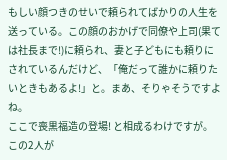もしい顔つきのせいで頼られてばかりの人生を送っている。この顔のおかげで同僚や上司(果ては社長まで!)に頼られ、妻と子どもにも頼りにされているんだけど、「俺だって誰かに頼りたいときもあるよ!」と。まあ、そりゃそうですよね。
ここで喪黒福造の登場! と相成るわけですが。
この2人が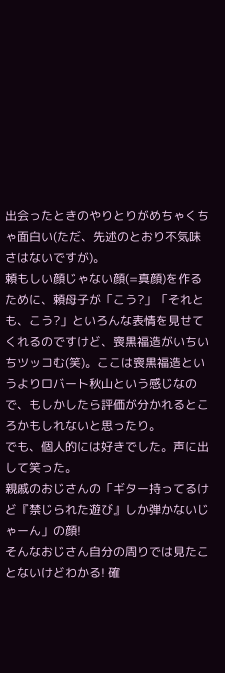出会ったときのやりとりがめちゃくちゃ面白い(ただ、先述のとおり不気味さはないですが)。
頼もしい顔じゃない顔(=真顔)を作るために、頼母子が「こう?」「それとも、こう?」といろんな表情を見せてくれるのですけど、喪黒福造がいちいちツッコむ(笑)。ここは喪黒福造というよりロバート秋山という感じなので、もしかしたら評価が分かれるところかもしれないと思ったり。
でも、個人的には好きでした。声に出して笑った。
親戚のおじさんの「ギター持ってるけど『禁じられた遊び』しか弾かないじゃーん」の顔!
そんなおじさん自分の周りでは見たことないけどわかる! 確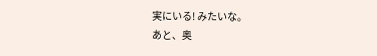実にいる! みたいな。
あと、奥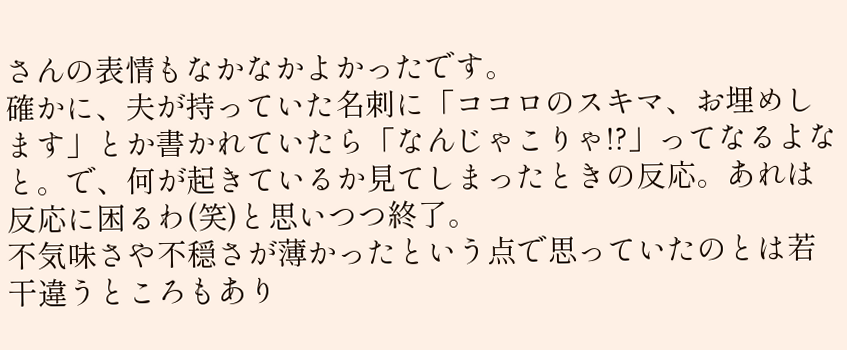さんの表情もなかなかよかったです。
確かに、夫が持っていた名刺に「ココロのスキマ、お埋めします」とか書かれていたら「なんじゃこりゃ!?」ってなるよなと。で、何が起きているか見てしまったときの反応。あれは反応に困るわ(笑)と思いつつ終了。
不気味さや不穏さが薄かったという点で思っていたのとは若干違うところもあり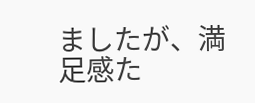ましたが、満足感た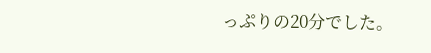っぷりの20分でした。